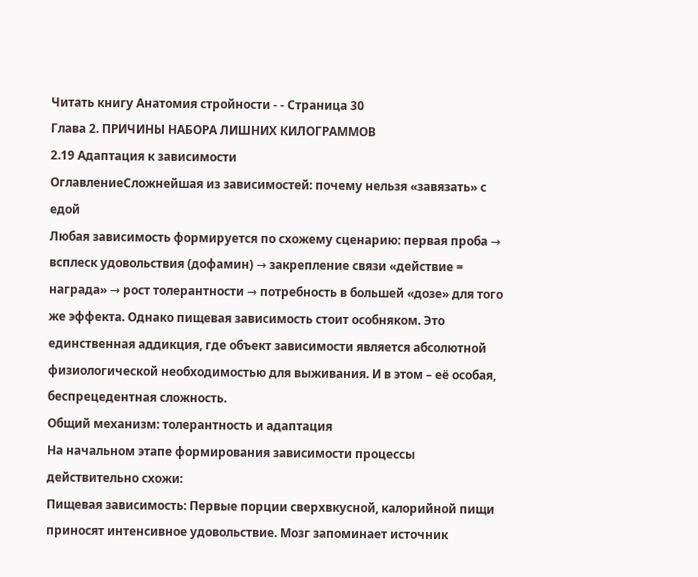Читать книгу Анатомия стройности - - Страница 30
Глава 2. ПРИЧИНЫ НАБОРА ЛИШНИХ КИЛОГРАММОВ
2.19 Адаптация к зависимости
ОглавлениеСложнейшая из зависимостей: почему нельзя «завязать» с едой
Любая зависимость формируется по схожему сценарию: первая проба → всплеск удовольствия (дофамин) → закрепление связи «действие = награда» → рост толерантности → потребность в большей «дозе» для того же эффекта. Однако пищевая зависимость стоит особняком. Это единственная аддикция, где объект зависимости является абсолютной физиологической необходимостью для выживания. И в этом – её особая, беспрецедентная сложность.
Общий механизм: толерантность и адаптация
На начальном этапе формирования зависимости процессы действительно схожи:
Пищевая зависимость: Первые порции сверхвкусной, калорийной пищи приносят интенсивное удовольствие. Мозг запоминает источник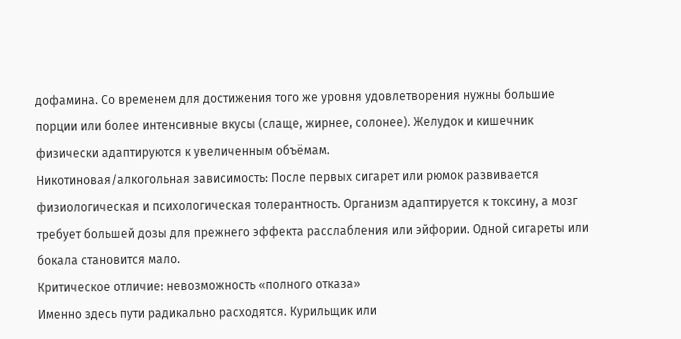дофамина. Со временем для достижения того же уровня удовлетворения нужны большие порции или более интенсивные вкусы (слаще, жирнее, солонее). Желудок и кишечник физически адаптируются к увеличенным объёмам.
Никотиновая/алкогольная зависимость: После первых сигарет или рюмок развивается физиологическая и психологическая толерантность. Организм адаптируется к токсину, а мозг требует большей дозы для прежнего эффекта расслабления или эйфории. Одной сигареты или бокала становится мало.
Критическое отличие: невозможность «полного отказа»
Именно здесь пути радикально расходятся. Курильщик или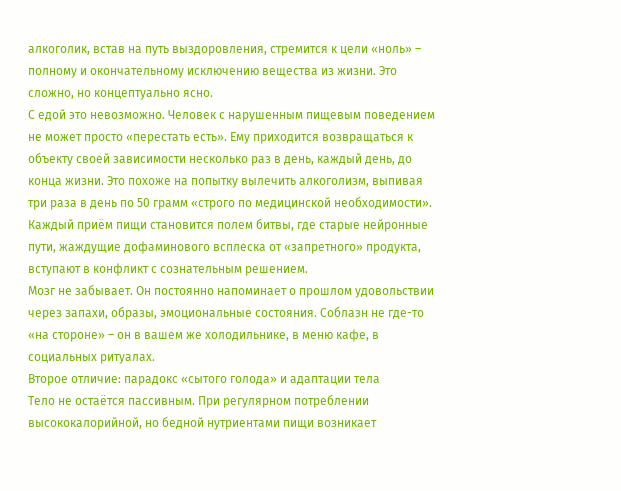алкоголик, встав на путь выздоровления, стремится к цели «ноль» – полному и окончательному исключению вещества из жизни. Это сложно, но концептуально ясно.
С едой это невозможно. Человек с нарушенным пищевым поведением не может просто «перестать есть». Ему приходится возвращаться к объекту своей зависимости несколько раз в день, каждый день, до конца жизни. Это похоже на попытку вылечить алкоголизм, выпивая три раза в день по 50 грамм «строго по медицинской необходимости». Каждый приём пищи становится полем битвы, где старые нейронные пути, жаждущие дофаминового всплеска от «запретного» продукта, вступают в конфликт с сознательным решением.
Мозг не забывает. Он постоянно напоминает о прошлом удовольствии через запахи, образы, эмоциональные состояния. Соблазн не где-то «на стороне» – он в вашем же холодильнике, в меню кафе, в социальных ритуалах.
Второе отличие: парадокс «сытого голода» и адаптации тела
Тело не остаётся пассивным. При регулярном потреблении высококалорийной, но бедной нутриентами пищи возникает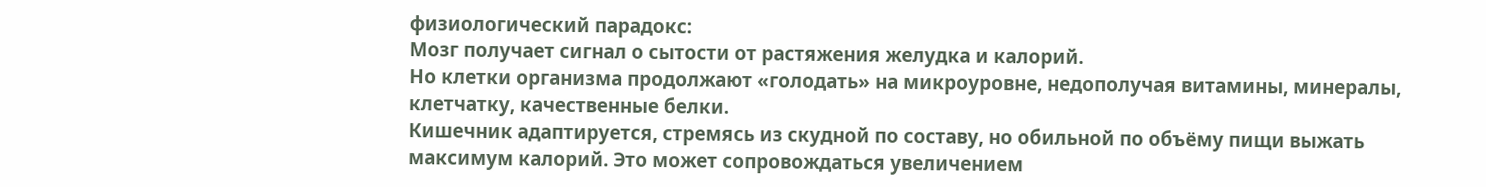физиологический парадокс:
Мозг получает сигнал о сытости от растяжения желудка и калорий.
Но клетки организма продолжают «голодать» на микроуровне, недополучая витамины, минералы, клетчатку, качественные белки.
Кишечник адаптируется, стремясь из скудной по составу, но обильной по объёму пищи выжать максимум калорий. Это может сопровождаться увеличением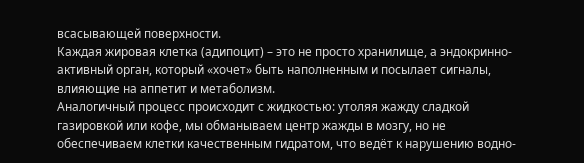всасывающей поверхности.
Каждая жировая клетка (адипоцит) – это не просто хранилище, а эндокринно-активный орган, который «хочет» быть наполненным и посылает сигналы, влияющие на аппетит и метаболизм.
Аналогичный процесс происходит с жидкостью: утоляя жажду сладкой газировкой или кофе, мы обманываем центр жажды в мозгу, но не обеспечиваем клетки качественным гидратом, что ведёт к нарушению водно-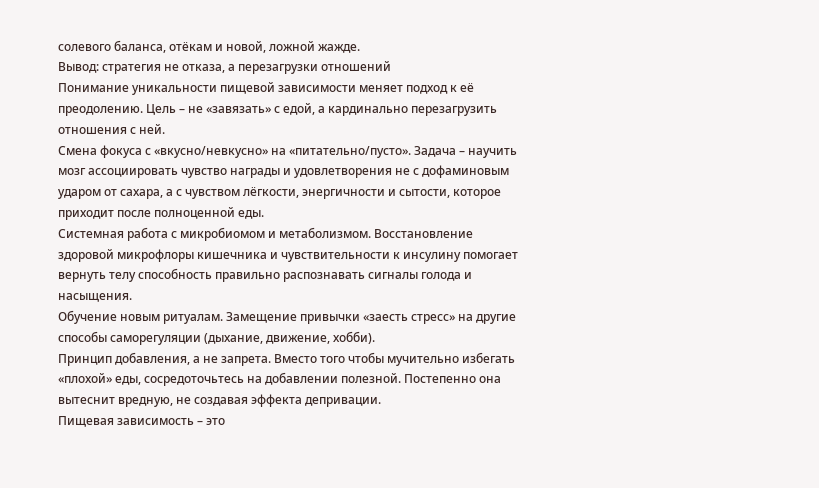солевого баланса, отёкам и новой, ложной жажде.
Вывод: стратегия не отказа, а перезагрузки отношений
Понимание уникальности пищевой зависимости меняет подход к её преодолению. Цель – не «завязать» с едой, а кардинально перезагрузить отношения с ней.
Смена фокуса с «вкусно/невкусно» на «питательно/пусто». Задача – научить мозг ассоциировать чувство награды и удовлетворения не с дофаминовым ударом от сахара, а с чувством лёгкости, энергичности и сытости, которое приходит после полноценной еды.
Системная работа с микробиомом и метаболизмом. Восстановление здоровой микрофлоры кишечника и чувствительности к инсулину помогает вернуть телу способность правильно распознавать сигналы голода и насыщения.
Обучение новым ритуалам. Замещение привычки «заесть стресс» на другие способы саморегуляции (дыхание, движение, хобби).
Принцип добавления, а не запрета. Вместо того чтобы мучительно избегать «плохой» еды, сосредоточьтесь на добавлении полезной. Постепенно она вытеснит вредную, не создавая эффекта депривации.
Пищевая зависимость – это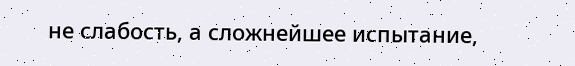не слабость, а сложнейшее испытание,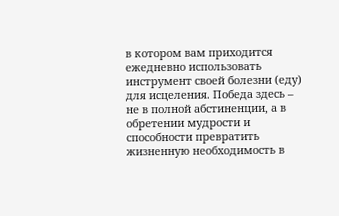в котором вам приходится ежедневно использовать инструмент своей болезни (еду) для исцеления. Победа здесь – не в полной абстиненции, а в обретении мудрости и способности превратить жизненную необходимость в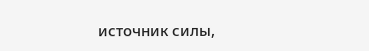источник силы,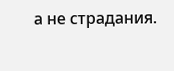а не страдания.